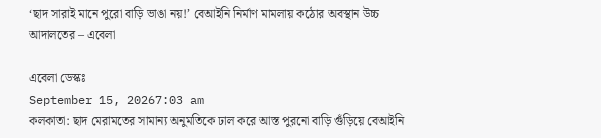‘ছাদ সারাই মানে পুরো বাড়ি ভাঙা নয়!’ বেআইনি নির্মাণ মামলায় কঠোর অবস্থান উচ্চ আদালতের – এবেলা

এবেলা ডেস্কঃ
September 15, 20267:03 am
কলকাতা: ছাদ মেরামতের সামান্য অনুমতিকে ঢাল করে আস্ত পুরনো বাড়ি গুঁড়িয়ে বেআইনি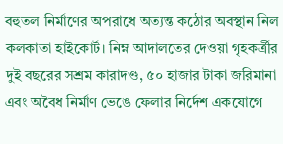বহুতল নির্মাণের অপরাধে অত্যন্ত কঠোর অবস্থান নিল কলকাতা হাইকোর্ট। নিম্ন আদালতের দেওয়া গৃহকর্ত্রীর দুই বছরের সশ্রম কারাদণ্ড, ৫০ হাজার টাকা জরিমানা এবং অবৈধ নির্মাণ ভেঙে ফেলার নির্দেশ একযোগে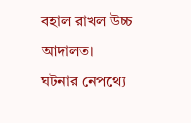বহাল রাখল উচ্চ আদালত।
ঘটনার নেপথ্যে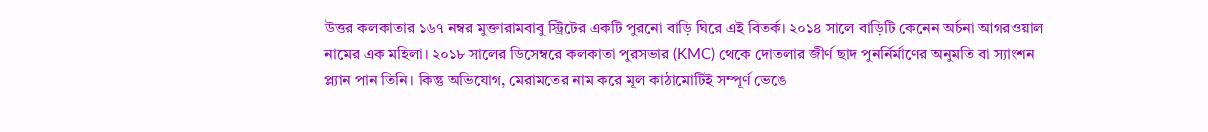উত্তর কলকাতার ১৬৭ নম্বর মুক্তারামবাবু স্ট্রিটের একটি পুরনো বাড়ি ঘিরে এই বিতর্ক। ২০১৪ সালে বাড়িটি কেনেন অর্চনা আগরওয়াল নামের এক মহিলা। ২০১৮ সালের ডিসেম্বরে কলকাতা পুরসভার (KMC) থেকে দোতলার জীর্ণ ছাদ পুনর্নির্মাণের অনুমতি বা স্যাংশন প্ল্যান পান তিনি। কিন্তু অভিযোগ, মেরামতের নাম করে মূল কাঠামোটিই সম্পূর্ণ ভেঙে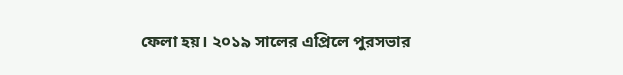ফেলা হয়। ২০১৯ সালের এপ্রিলে পুরসভার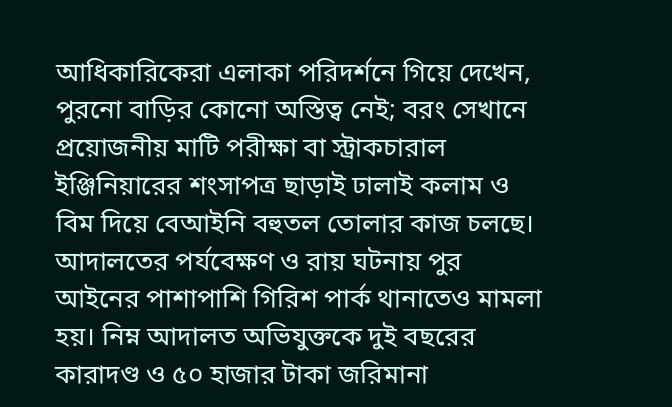আধিকারিকেরা এলাকা পরিদর্শনে গিয়ে দেখেন, পুরনো বাড়ির কোনো অস্তিত্ব নেই; বরং সেখানে প্রয়োজনীয় মাটি পরীক্ষা বা স্ট্রাকচারাল ইঞ্জিনিয়ারের শংসাপত্র ছাড়াই ঢালাই কলাম ও বিম দিয়ে বেআইনি বহুতল তোলার কাজ চলছে।
আদালতের পর্যবেক্ষণ ও রায় ঘটনায় পুর আইনের পাশাপাশি গিরিশ পার্ক থানাতেও মামলা হয়। নিম্ন আদালত অভিযুক্তকে দুই বছরের কারাদণ্ড ও ৫০ হাজার টাকা জরিমানা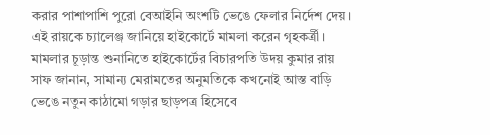করার পাশাপাশি পুরো বেআইনি অংশটি ভেঙে ফেলার নির্দেশ দেয়। এই রায়কে চ্যালেঞ্জ জানিয়ে হাইকোর্টে মামলা করেন গৃহকর্ত্রী।
মামলার চূড়ান্ত শুনানিতে হাইকোর্টের বিচারপতি উদয় কুমার রায় সাফ জানান, সামান্য মেরামতের অনুমতিকে কখনোই আস্ত বাড়ি ভেঙে নতুন কাঠামো গড়ার ছাড়পত্র হিসেবে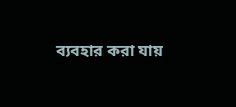ব্যবহার করা যায়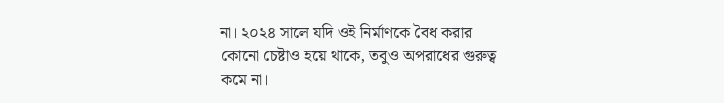না। ২০২৪ সালে যদি ওই নির্মাণকে বৈধ করার কোনো চেষ্টাও হয়ে থাকে, তবুও অপরাধের গুরুত্ব কমে না।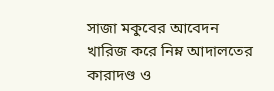সাজা মকুবের আবেদন খারিজ করে নিম্ন আদালতের কারাদণ্ড ও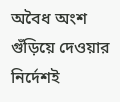অবৈধ অংশ গুঁড়িয়ে দেওয়ার নির্দেশই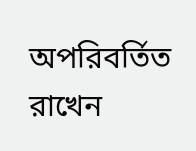অপরিবর্তিত রাখেন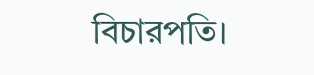বিচারপতি।